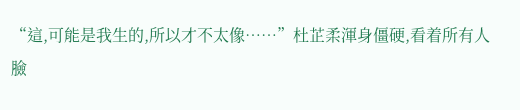“這,可能是我生的,所以才不太像……”杜芷柔渾身僵硬,看着所有人臉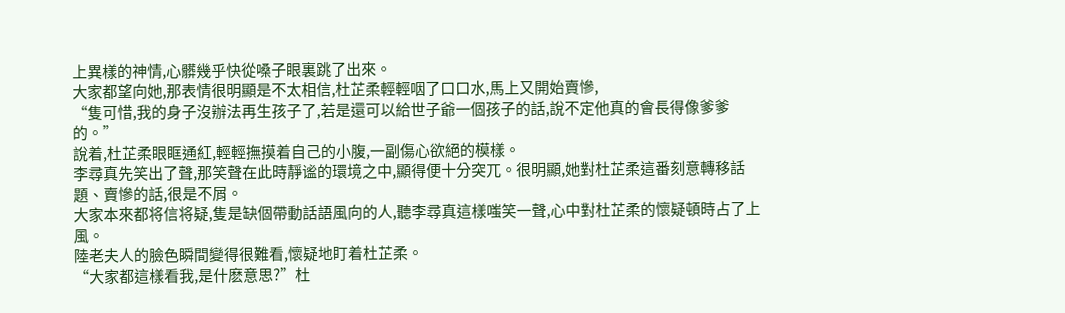上異樣的神情,心髒幾乎快從嗓子眼裏跳了出來。
大家都望向她,那表情很明顯是不太相信,杜芷柔輕輕咽了口口水,馬上又開始賣慘,
“隻可惜,我的身子沒辦法再生孩子了,若是還可以給世子爺一個孩子的話,說不定他真的會長得像爹爹的。”
說着,杜芷柔眼眶通紅,輕輕撫摸着自己的小腹,一副傷心欲絕的模樣。
李尋真先笑出了聲,那笑聲在此時靜谧的環境之中,顯得便十分突兀。很明顯,她對杜芷柔這番刻意轉移話題、賣慘的話,很是不屑。
大家本來都将信将疑,隻是缺個帶動話語風向的人,聽李尋真這樣嗤笑一聲,心中對杜芷柔的懷疑頓時占了上風。
陸老夫人的臉色瞬間變得很難看,懷疑地盯着杜芷柔。
“大家都這樣看我,是什麽意思?”杜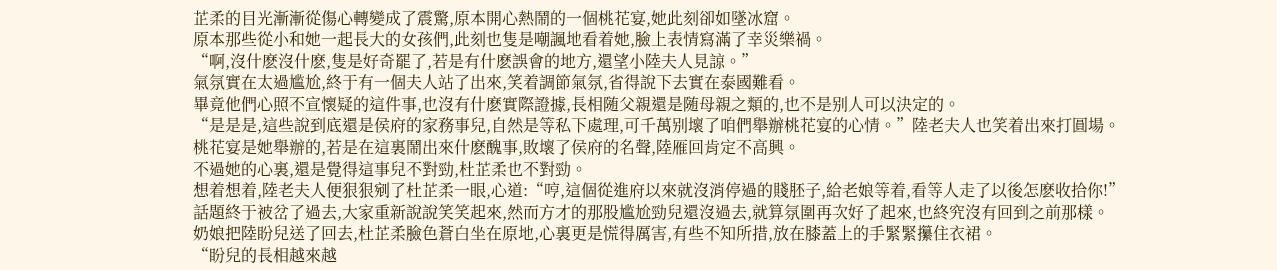芷柔的目光漸漸從傷心轉變成了震驚,原本開心熱鬧的一個桃花宴,她此刻卻如墜冰窟。
原本那些從小和她一起長大的女孩們,此刻也隻是嘲諷地看着她,臉上表情寫滿了幸災樂禍。
“啊,沒什麽沒什麽,隻是好奇罷了,若是有什麽誤會的地方,還望小陸夫人見諒。”
氣氛實在太過尴尬,終于有一個夫人站了出來,笑着調節氣氛,省得說下去實在泰國難看。
畢竟他們心照不宣懷疑的這件事,也沒有什麽實際證據,長相随父親還是随母親之類的,也不是别人可以決定的。
“是是是,這些說到底還是侯府的家務事兒,自然是等私下處理,可千萬别壞了咱們舉辦桃花宴的心情。”陸老夫人也笑着出來打圓場。
桃花宴是她舉辦的,若是在這裏鬧出來什麽醜事,敗壞了侯府的名聲,陸雁回肯定不高興。
不過她的心裏,還是覺得這事兒不對勁,杜芷柔也不對勁。
想着想着,陸老夫人便狠狠剜了杜芷柔一眼,心道:“哼,這個從進府以來就沒消停過的賤胚子,給老娘等着,看等人走了以後怎麽收拾你!”
話題終于被岔了過去,大家重新說說笑笑起來,然而方才的那股尴尬勁兒還沒過去,就算氛圍再次好了起來,也終究沒有回到之前那樣。
奶娘把陸盼兒送了回去,杜芷柔臉色蒼白坐在原地,心裏更是慌得厲害,有些不知所措,放在膝蓋上的手緊緊攥住衣裙。
“盼兒的長相越來越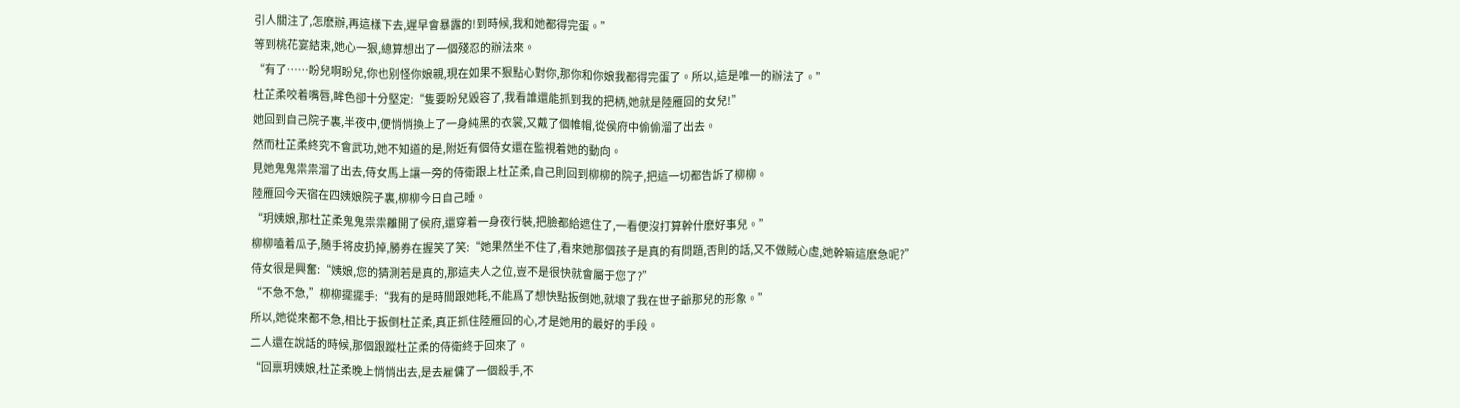引人關注了,怎麽辦,再這樣下去,遲早會暴露的!到時候,我和她都得完蛋。”
等到桃花宴結束,她心一狠,總算想出了一個殘忍的辦法來。
“有了……盼兒啊盼兒,你也别怪你娘親,現在如果不狠點心對你,那你和你娘我都得完蛋了。所以,這是唯一的辦法了。”
杜芷柔咬着嘴唇,眸色卻十分堅定:“隻要盼兒毀容了,我看誰還能抓到我的把柄,她就是陸雁回的女兒!”
她回到自己院子裏,半夜中,便悄悄換上了一身純黑的衣裳,又戴了個帷帽,從侯府中偷偷溜了出去。
然而杜芷柔終究不會武功,她不知道的是,附近有個侍女還在監視着她的動向。
見她鬼鬼祟祟溜了出去,侍女馬上讓一旁的侍衛跟上杜芷柔,自己則回到柳柳的院子,把這一切都告訴了柳柳。
陸雁回今天宿在四姨娘院子裏,柳柳今日自己睡。
“玥姨娘,那杜芷柔鬼鬼祟祟離開了侯府,還穿着一身夜行裝,把臉都給遮住了,一看便沒打算幹什麽好事兒。”
柳柳嗑着瓜子,随手将皮扔掉,勝券在握笑了笑:“她果然坐不住了,看來她那個孩子是真的有問題,否則的話,又不做賊心虛,她幹嘛這麽急呢?”
侍女很是興奮:“姨娘,您的猜測若是真的,那這夫人之位,豈不是很快就會屬于您了?”
“不急不急,”柳柳擺擺手:“我有的是時間跟她耗,不能爲了想快點扳倒她,就壞了我在世子爺那兒的形象。”
所以,她從來都不急,相比于扳倒杜芷柔,真正抓住陸雁回的心,才是她用的最好的手段。
二人還在說話的時候,那個跟蹤杜芷柔的侍衛終于回來了。
“回禀玥姨娘,杜芷柔晚上悄悄出去,是去雇傭了一個殺手,不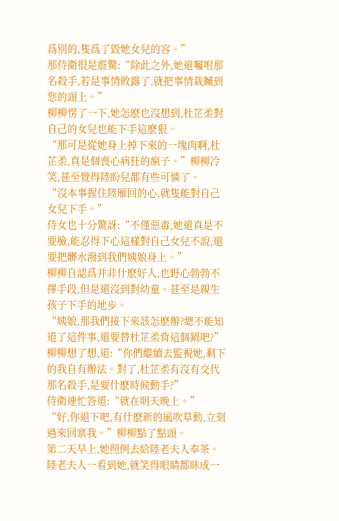爲别的,隻爲了毀她女兒的容。”
那侍衛很是震驚:“除此之外,她還囑咐那名殺手,若是事情敗露了,就把事情栽贓到您的頭上。”
柳柳愣了一下,她怎麽也沒想到,杜芷柔對自己的女兒也能下手這麽狠。
“那可是從她身上掉下來的一塊肉啊,杜芷柔,真是個喪心病狂的瘋子。”柳柳冷笑,甚至覺得陸盼兒都有些可憐了。
“沒本事握住陸雁回的心,就隻能對自己女兒下手。”
侍女也十分驚訝:“不僅惡毒,她還真是不要臉,能忍得下心這樣對自己女兒不說,還要把髒水潑到我們姨娘身上。”
柳柳自認爲并非什麽好人,也野心勃勃不擇手段,但是還沒到對幼童、甚至是親生孩子下手的地步。
“姨娘,那我們接下來該怎麽辦?總不能知道了這件事,還要替杜芷柔背這個鍋吧?”
柳柳想了想,道:“你們繼續去監視她,剩下的我自有辦法。對了,杜芷柔有沒有交代那名殺手,是要什麽時候動手?”
侍衛連忙答道:“就在明天晚上。”
“好,你退下吧,有什麽新的風吹草動,立刻過來回禀我。”柳柳點了點頭。
第二天早上,她照例去給陸老夫人奉茶。
陸老夫人一看到她,就笑得眼睛都眯成一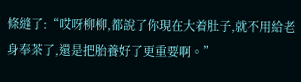條縫了:“哎呀柳柳,都說了你現在大着肚子,就不用給老身奉茶了,還是把胎養好了更重要啊。”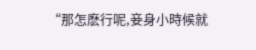“那怎麽行呢,妾身小時候就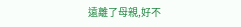遠離了母親,好不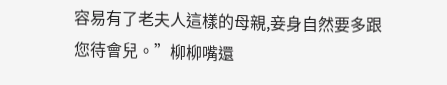容易有了老夫人這樣的母親,妾身自然要多跟您待會兒。”柳柳嘴還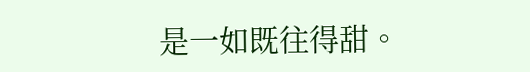是一如既往得甜。